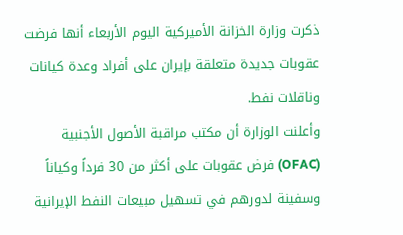ذكرت وزارة الخزانة الأميركية اليوم الأربعاء أنها فرضت عقوبات جديدة متعلقة بإيران على أفراد وعدة كيانات وناقلات نفط.
وأعلنت الوزارة أن مكتب مراقبة الأصول الأجنبية (OFAC) فرض عقوبات على أكثر من 30 فرداً وكياناً وسفينة لدورهم في تسهيل مبيعات النفط الإيرانية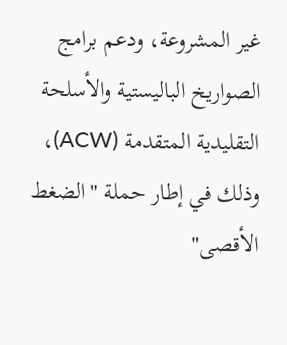غير المشروعة، ودعم برامج الصواريخ الباليستية والأسلحة التقليدية المتقدمة (ACW)، وذلك في إطار حملة "الضغط الأقصى"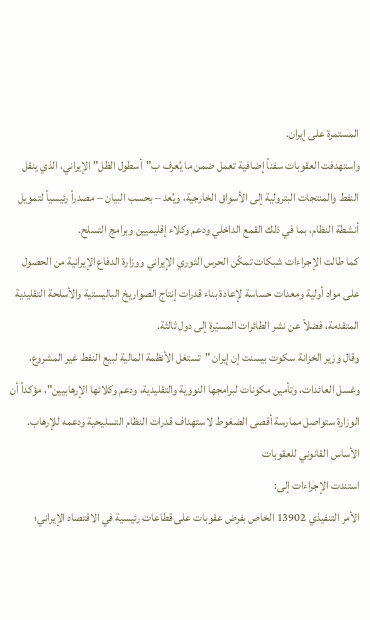المستمرة على إيران.
واستهدفت العقوبات سفناً إضافية تعمل ضمن ما يُعرف ب"أسطول الظل" الإيراني، الذي ينقل النفط والمنتجات البترولية إلى الأسواق الخارجية، ويُعد – بحسب البيان – مصدراً رئيسياً لتمويل أنشطة النظام، بما في ذلك القمع الداخلي ودعم وكلاء إقليميين وبرامج التسلح.
كما طالت الإجراءات شبكات تمكّن الحرس الثوري الإيراني ووزارة الدفاع الإيرانية من الحصول على مواد أولية ومعدات حساسة لإعادة بناء قدرات إنتاج الصواريخ الباليستية والأسلحة التقليدية المتقدمة، فضلاً عن نشر الطائرات المسيّرة إلى دول ثالثة.
وقال وزير الخزانة سكوت بيسنت إن إيران "تستغل الأنظمة المالية لبيع النفط غير المشروع، وغسل العائدات، وتأمين مكونات لبرامجها النووية والتقليدية، ودعم وكلائها الإرهابيين"، مؤكداً أن الوزارة ستواصل ممارسة أقصى الضغوط لاستهداف قدرات النظام التسليحية ودعمه للإرهاب.
الأساس القانوني للعقوبات
استندت الإجراءات إلى:
الأمر التنفيذي 13902 الخاص بفرض عقوبات على قطاعات رئيسية في الاقتصاد الإيراني؛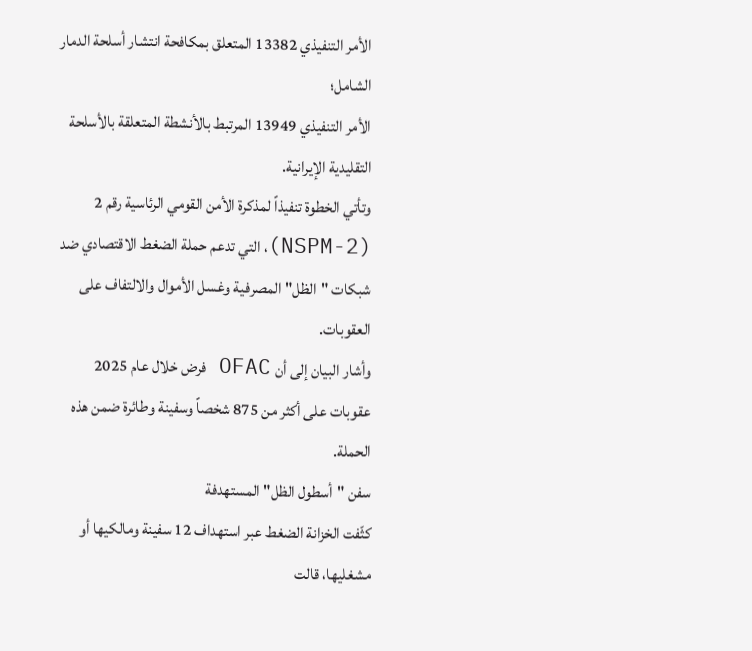الأمر التنفيذي 13382 المتعلق بمكافحة انتشار أسلحة الدمار الشامل؛
الأمر التنفيذي 13949 المرتبط بالأنشطة المتعلقة بالأسلحة التقليدية الإيرانية.
وتأتي الخطوة تنفيذاً لمذكرة الأمن القومي الرئاسية رقم 2 (NSPM-2)، التي تدعم حملة الضغط الاقتصادي ضد شبكات "الظل" المصرفية وغسل الأموال والالتفاف على العقوبات.
وأشار البيان إلى أن OFAC فرض خلال عام 2025 عقوبات على أكثر من 875 شخصاً وسفينة وطائرة ضمن هذه الحملة.
سفن "أسطول الظل" المستهدفة
كثّفت الخزانة الضغط عبر استهداف 12 سفينة ومالكيها أو مشغليها، قالت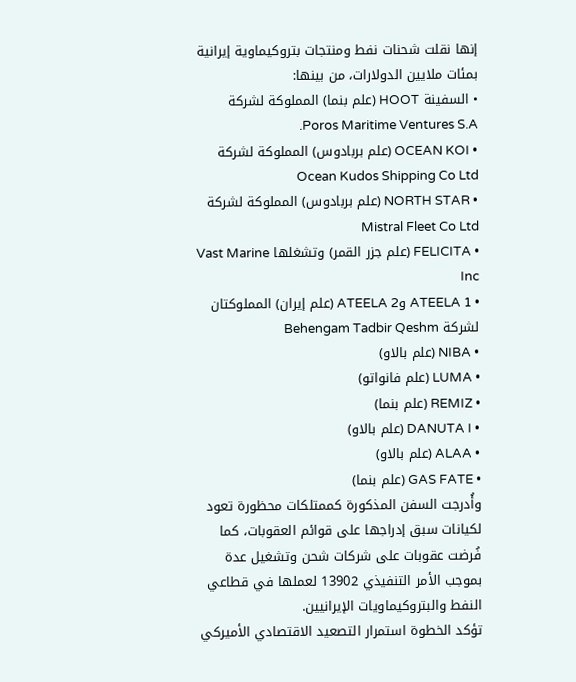إنها نقلت شحنات نفط ومنتجات بتروكيماوية إيرانية بمئات ملايين الدولارات، من بينها:
• السفينة HOOT (علم بنما) المملوكة لشركة Poros Maritime Ventures S.A.
• OCEAN KOI (علم بربادوس) المملوكة لشركة Ocean Kudos Shipping Co Ltd
• NORTH STAR (علم بربادوس) المملوكة لشركة Mistral Fleet Co Ltd
• FELICITA (علم جزر القمر) وتشغلها Vast Marine Inc
• ATEELA 1 وATEELA 2 (علم إيران) المملوكتان لشركة Behengam Tadbir Qeshm
• NIBA (علم بالاو)
• LUMA (علم فانواتو)
• REMIZ (علم بنما)
• DANUTA I (علم بالاو)
• ALAA (علم بالاو)
• GAS FATE (علم بنما)
وأُدرجت السفن المذكورة كممتلكات محظورة تعود لكيانات سبق إدراجها على قوائم العقوبات، كما فُرضت عقوبات على شركات شحن وتشغيل عدة بموجب الأمر التنفيذي 13902 لعملها في قطاعي النفط والبتروكيماويات الإيرانيين.
تؤكد الخطوة استمرار التصعيد الاقتصادي الأميركي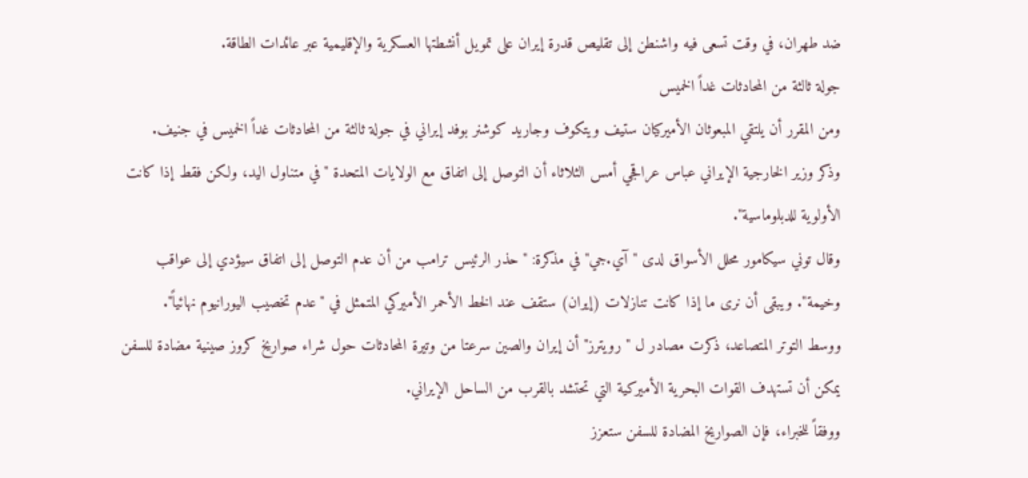ضد طهران، في وقت تسعى فيه واشنطن إلى تقليص قدرة إيران على تمويل أنشطتها العسكرية والإقليمية عبر عائدات الطاقة.
جولة ثالثة من المحادثات غداً الخميس
ومن المقرر أن يلتقي المبعوثان الأميركيان ستيف ويتكوف وجاريد كوشنر بوفد إيراني في جولة ثالثة من المحادثات غداً الخميس في جنيف.
وذكر وزير الخارجية الإيراني عباس عراقجي أمس الثلاثاء أن التوصل إلى اتفاق مع الولايات المتحدة "في متناول اليد، ولكن فقط إذا كانت الأولوية للدبلوماسية".
وقال توني سيكامور محلل الأسواق لدى "آي.جي" في مذكرة: "حذر الرئيس ترامب من أن عدم التوصل إلى اتفاق سيؤدي إلى عواقب وخيمة". ويبقى أن نرى ما إذا كانت تنازلات (إيران) ستقف عند الخط الأحمر الأميركي المتمثل في "عدم تخصيب اليورانيوم نهائياً".
ووسط التوتر المتصاعد، ذكرت مصادر ل "رويترز" أن إيران والصين سرعتا من وتيرة المحادثات حول شراء صواريخ كروز صينية مضادة للسفن يمكن أن تستهدف القوات البحرية الأميركية التي تحتشد بالقرب من الساحل الإيراني.
ووفقاً للخبراء، فإن الصواريخ المضادة للسفن ستعزز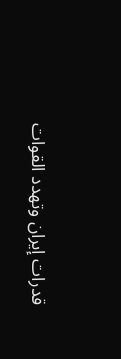قدرات إيران وتهدد القوات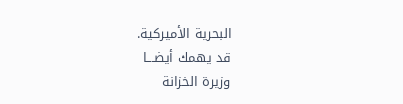البحرية الأميركية.
قد يهمك أيضـــا
وزيرة الخزانة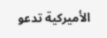الأميركية تدعو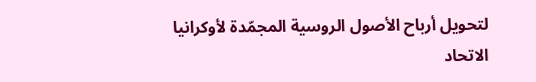لتحويل أرباح الأصول الروسية المجمّدة لأوكرانيا
الاتحاد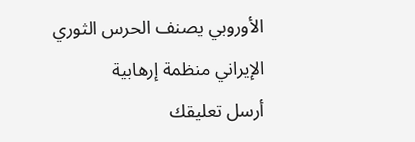الأوروبي يصنف الحرس الثوري الإيراني منظمة إرهابية
أرسل تعليقك